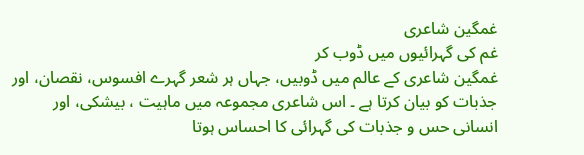غمگین شاعری
غم کی گہرائیوں میں ڈوب کر
غمگین شاعری کے عالم میں ڈوبیں، جہاں ہر شعر گہرے افسوس، نقصان، اور جذبات کو بیان کرتا ہے ۔ اس شاعری مجموعہ میں ماہیت ، بیشکی، اور انسانی حس و جذبات کی گہرائی کا احساس ہوتا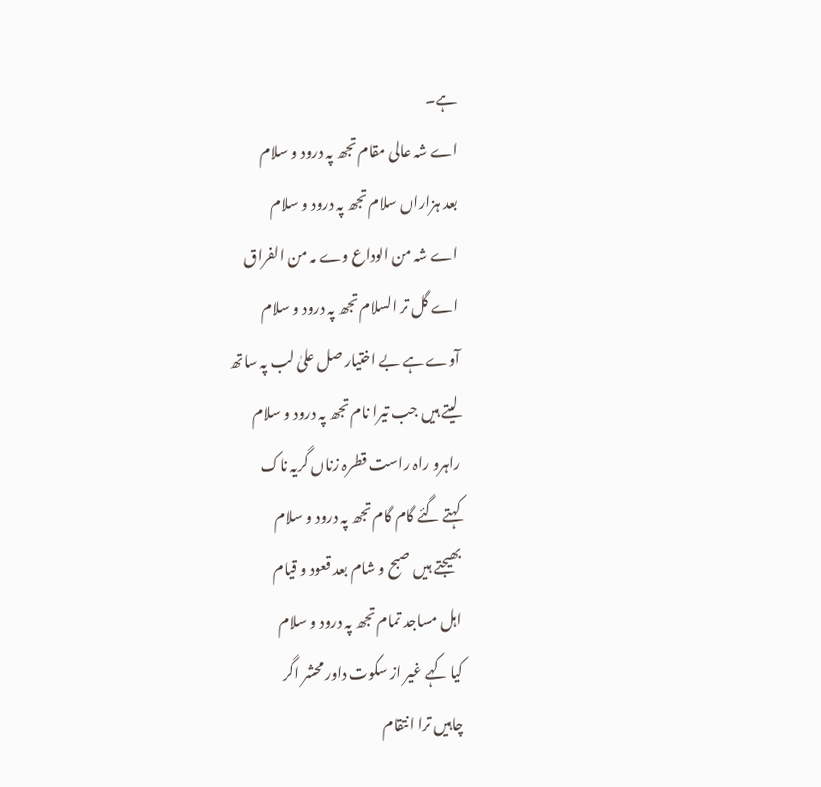ہے۔
اے شہ عالی مقام تجھ پہ درود و سلام
بعد ہزاراں سلام تجھ پہ درود و سلام
اے شہ من الوداع وے مہ من الفراق
اے گل تر السلام تجھ پہ درود و سلام
آوے ہے بے اختیار صل علیٰ لب پہ ساتھ
لیتے ہیں جب تیرا نام تجھ پہ درود و سلام
راہرو راہ راست قطرہ زناں گریہ ناک
کہتے گئے گام گام تجھ پہ درود و سلام
بھیجتے ہیں صبح و شام بعد قعود و قیام
اہل مساجد تمام تجھ پہ درود و سلام
کیا کہے غیر از سکوت داور محشر اگر
چاہیں ترا انتقام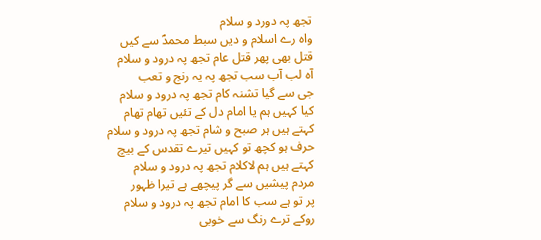تجھ پہ دورد و سلام
واہ رے اسلام و دیں سبط محمدؐ سے کیں
قتل بھی پھر قتل عام تجھ پہ درود و سلام
آہ لب آب سب تجھ پہ یہ رنج و تعب
جی سے گیا تشنہ کام تجھ پہ درود و سلام
کیا کہیں ہم یا امام دل کے تئیں تھام تھام
کہتے ہیں ہر صبح و شام تجھ پہ درود و سلام
حرف ہو کچھ تو کہیں تیرے تقدس کے بیچ
کہتے ہیں ہم لاکلام تجھ پہ درود و سلام
مردم پیشیں سے گر پیچھے ہے تیرا ظہور
پر تو ہے سب کا امام تجھ پہ درود و سلام
روکے ترے رنگ سے خوبی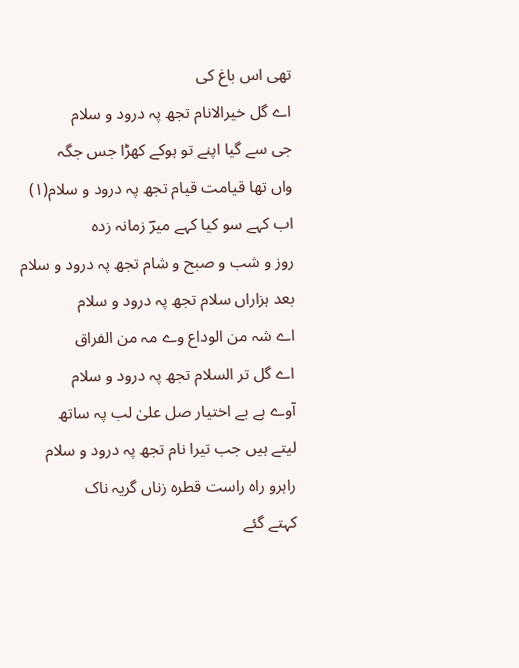تھی اس باغ کی
اے گل خیرالانام تجھ پہ درود و سلام
جی سے گیا اپنے تو ہوکے کھڑا جس جگہ
واں تھا قیامت قیام تجھ پہ درود و سلام(۱)
اب کہے سو کیا کہے میرؔ زمانہ زدہ
روز و شب و صبح و شام تجھ پہ درود و سلام
بعد ہزاراں سلام تجھ پہ درود و سلام
اے شہ من الوداع وے مہ من الفراق
اے گل تر السلام تجھ پہ درود و سلام
آوے ہے بے اختیار صل علیٰ لب پہ ساتھ
لیتے ہیں جب تیرا نام تجھ پہ درود و سلام
راہرو راہ راست قطرہ زناں گریہ ناک
کہتے گئے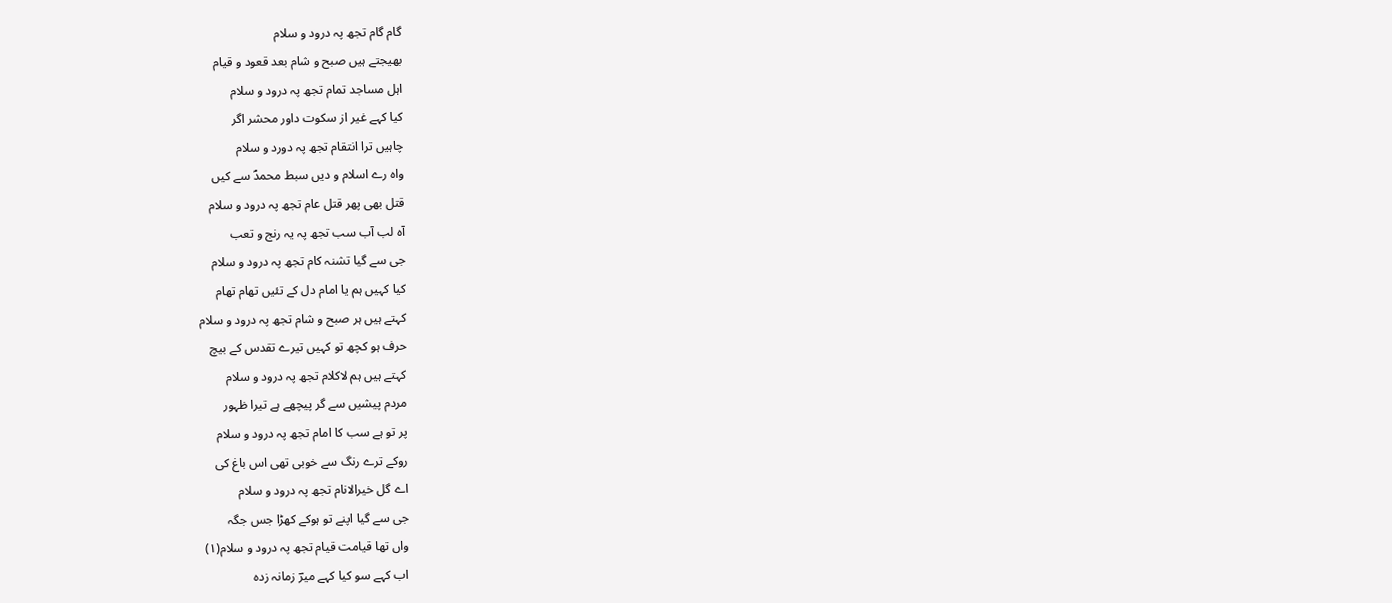گام گام تجھ پہ درود و سلام
بھیجتے ہیں صبح و شام بعد قعود و قیام
اہل مساجد تمام تجھ پہ درود و سلام
کیا کہے غیر از سکوت داور محشر اگر
چاہیں ترا انتقام تجھ پہ دورد و سلام
واہ رے اسلام و دیں سبط محمدؐ سے کیں
قتل بھی پھر قتل عام تجھ پہ درود و سلام
آہ لب آب سب تجھ پہ یہ رنج و تعب
جی سے گیا تشنہ کام تجھ پہ درود و سلام
کیا کہیں ہم یا امام دل کے تئیں تھام تھام
کہتے ہیں ہر صبح و شام تجھ پہ درود و سلام
حرف ہو کچھ تو کہیں تیرے تقدس کے بیچ
کہتے ہیں ہم لاکلام تجھ پہ درود و سلام
مردم پیشیں سے گر پیچھے ہے تیرا ظہور
پر تو ہے سب کا امام تجھ پہ درود و سلام
روکے ترے رنگ سے خوبی تھی اس باغ کی
اے گل خیرالانام تجھ پہ درود و سلام
جی سے گیا اپنے تو ہوکے کھڑا جس جگہ
واں تھا قیامت قیام تجھ پہ درود و سلام(۱)
اب کہے سو کیا کہے میرؔ زمانہ زدہ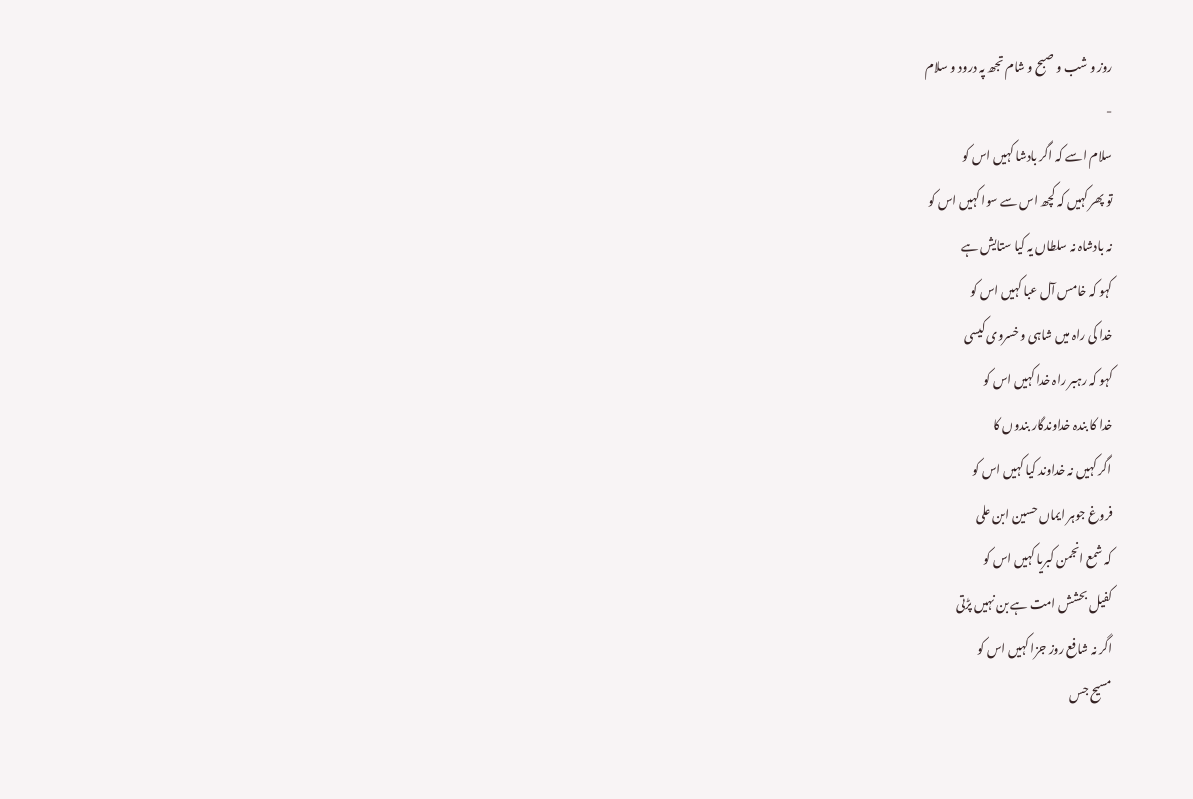روز و شب و صبح و شام تجھ پہ درود و سلام
-
سلام اسے کہ اگر بادشا کہیں اس کو
تو پھر کہیں کہ کچھ اس سے سوا کہیں اس کو
نہ بادشاہ نہ سلطاں یہ کیا ستایش ہے
کہو کہ خامس آل عبا کہیں اس کو
خدا کی راہ میں شاہی و خسروی کیسی
کہو کہ رہبر راہ خدا کہیں اس کو
خدا کا بندہ خداوندگار بندوں کا
اگر کہیں نہ خداوند کیا کہیں اس کو
فروغ جوہر ایماں حسین ابن علی
کہ شمع انجمن کبریا کہیں اس کو
کفیل بحشش امت ہے بن نہیں پڑتی
اگر نہ شافع روز جزا کہیں اس کو
مسیح جس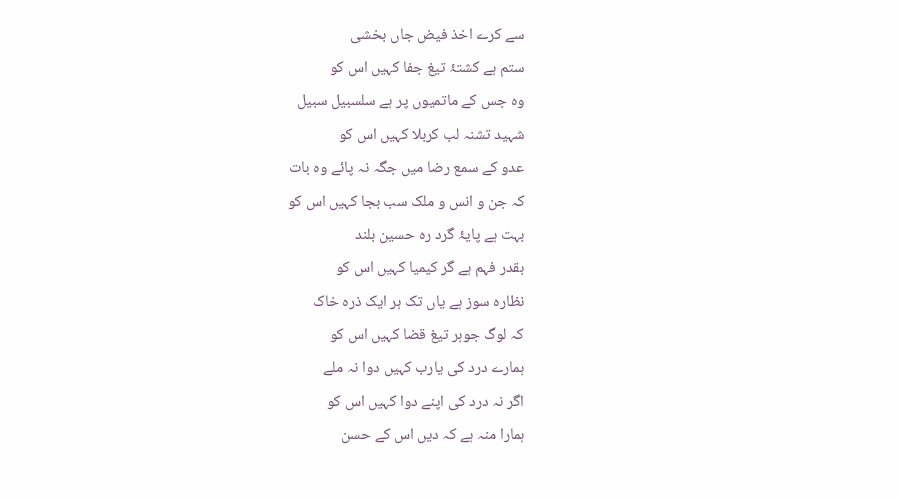سے کرے اخذ فیض جاں بخشی
ستم ہے کشتۂ تیغ جفا کہیں اس کو
وہ جس کے ماتمیوں پر ہے سلسبیل سبیل
شہید تشنہ لب کربلا کہیں اس کو
عدو کے سمع رضا میں جگہ نہ پائے وہ بات
کہ جن و انس و ملک سب بجا کہیں اس کو
بہت ہے پایۂ گرد رہ حسین بلند
بقدر فہم ہے گر کیمیا کہیں اس کو
نظارہ سوز ہے یاں تک ہر ایک ذرہ خاک
کہ لوگ جوہر تیغ قضا کہیں اس کو
ہمارے درد کی یارب کہیں دوا نہ ملے
اگر نہ درد کی اپنے دوا کہیں اس کو
ہمارا منہ ہے کہ دیں اس کے حسن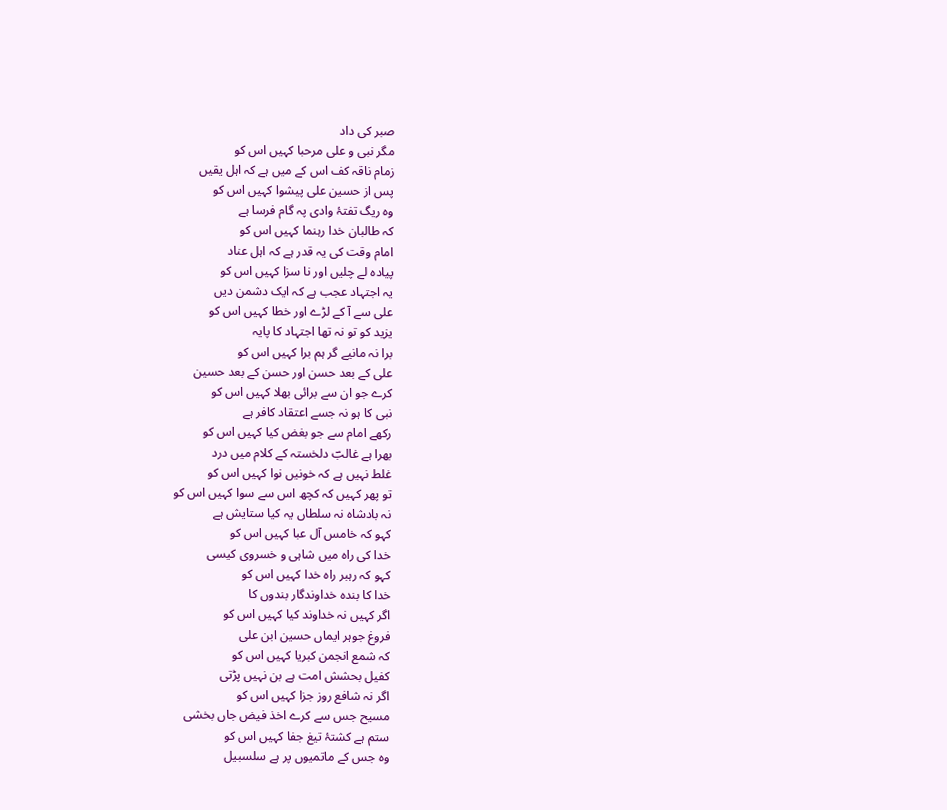صبر کی داد
مگر نبی و علی مرحبا کہیں اس کو
زمام ناقہ کف اس کے میں ہے کہ اہل یقیں
پس از حسین علی پیشوا کہیں اس کو
وہ ریگ تفتۂ وادی پہ گام فرسا ہے
کہ طالبان خدا رہنما کہیں اس کو
امام وقت کی یہ قدر ہے کہ اہل عناد
پیادہ لے چلیں اور نا سزا کہیں اس کو
یہ اجتہاد عجب ہے کہ ایک دشمن دیں
علی سے آ کے لڑے اور خطا کہیں اس کو
یزید کو تو نہ تھا اجتہاد کا پایہ
برا نہ مانیے گر ہم برا کہیں اس کو
علی کے بعد حسن اور حسن کے بعد حسین
کرے جو ان سے برائی بھلا کہیں اس کو
نبی کا ہو نہ جسے اعتقاد کافر ہے
رکھے امام سے جو بغض کیا کہیں اس کو
بھرا ہے غالبؔ دلخستہ کے کلام میں درد
غلط نہیں ہے کہ خونیں نوا کہیں اس کو
تو پھر کہیں کہ کچھ اس سے سوا کہیں اس کو
نہ بادشاہ نہ سلطاں یہ کیا ستایش ہے
کہو کہ خامس آل عبا کہیں اس کو
خدا کی راہ میں شاہی و خسروی کیسی
کہو کہ رہبر راہ خدا کہیں اس کو
خدا کا بندہ خداوندگار بندوں کا
اگر کہیں نہ خداوند کیا کہیں اس کو
فروغ جوہر ایماں حسین ابن علی
کہ شمع انجمن کبریا کہیں اس کو
کفیل بحشش امت ہے بن نہیں پڑتی
اگر نہ شافع روز جزا کہیں اس کو
مسیح جس سے کرے اخذ فیض جاں بخشی
ستم ہے کشتۂ تیغ جفا کہیں اس کو
وہ جس کے ماتمیوں پر ہے سلسبیل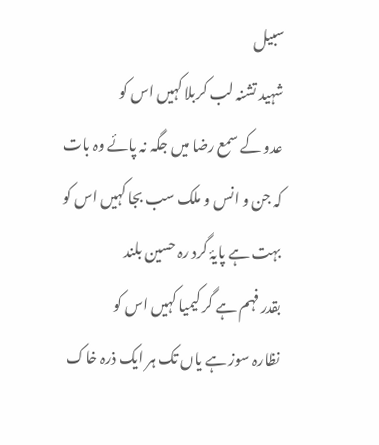سبیل
شہید تشنہ لب کربلا کہیں اس کو
عدو کے سمع رضا میں جگہ نہ پائے وہ بات
کہ جن و انس و ملک سب بجا کہیں اس کو
بہت ہے پایۂ گرد رہ حسین بلند
بقدر فہم ہے گر کیمیا کہیں اس کو
نظارہ سوز ہے یاں تک ہر ایک ذرہ خاک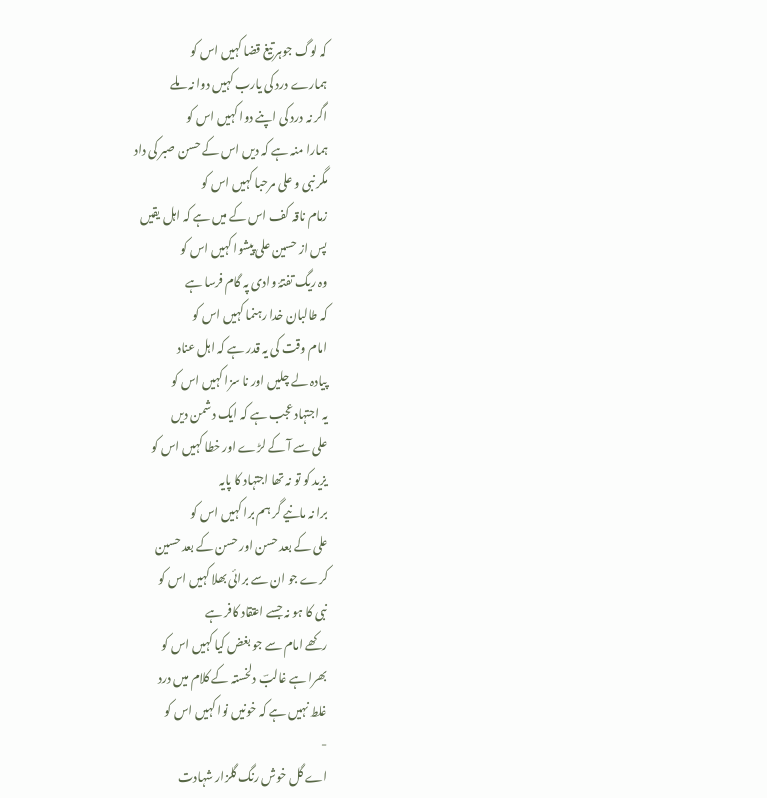کہ لوگ جوہر تیغ قضا کہیں اس کو
ہمارے درد کی یارب کہیں دوا نہ ملے
اگر نہ درد کی اپنے دوا کہیں اس کو
ہمارا منہ ہے کہ دیں اس کے حسن صبر کی داد
مگر نبی و علی مرحبا کہیں اس کو
زمام ناقہ کف اس کے میں ہے کہ اہل یقیں
پس از حسین علی پیشوا کہیں اس کو
وہ ریگ تفتۂ وادی پہ گام فرسا ہے
کہ طالبان خدا رہنما کہیں اس کو
امام وقت کی یہ قدر ہے کہ اہل عناد
پیادہ لے چلیں اور نا سزا کہیں اس کو
یہ اجتہاد عجب ہے کہ ایک دشمن دیں
علی سے آ کے لڑے اور خطا کہیں اس کو
یزید کو تو نہ تھا اجتہاد کا پایہ
برا نہ مانیے گر ہم برا کہیں اس کو
علی کے بعد حسن اور حسن کے بعد حسین
کرے جو ان سے برائی بھلا کہیں اس کو
نبی کا ہو نہ جسے اعتقاد کافر ہے
رکھے امام سے جو بغض کیا کہیں اس کو
بھرا ہے غالبؔ دلخستہ کے کلام میں درد
غلط نہیں ہے کہ خونیں نوا کہیں اس کو
-
اے گل خوش رنگ گلزار شہادت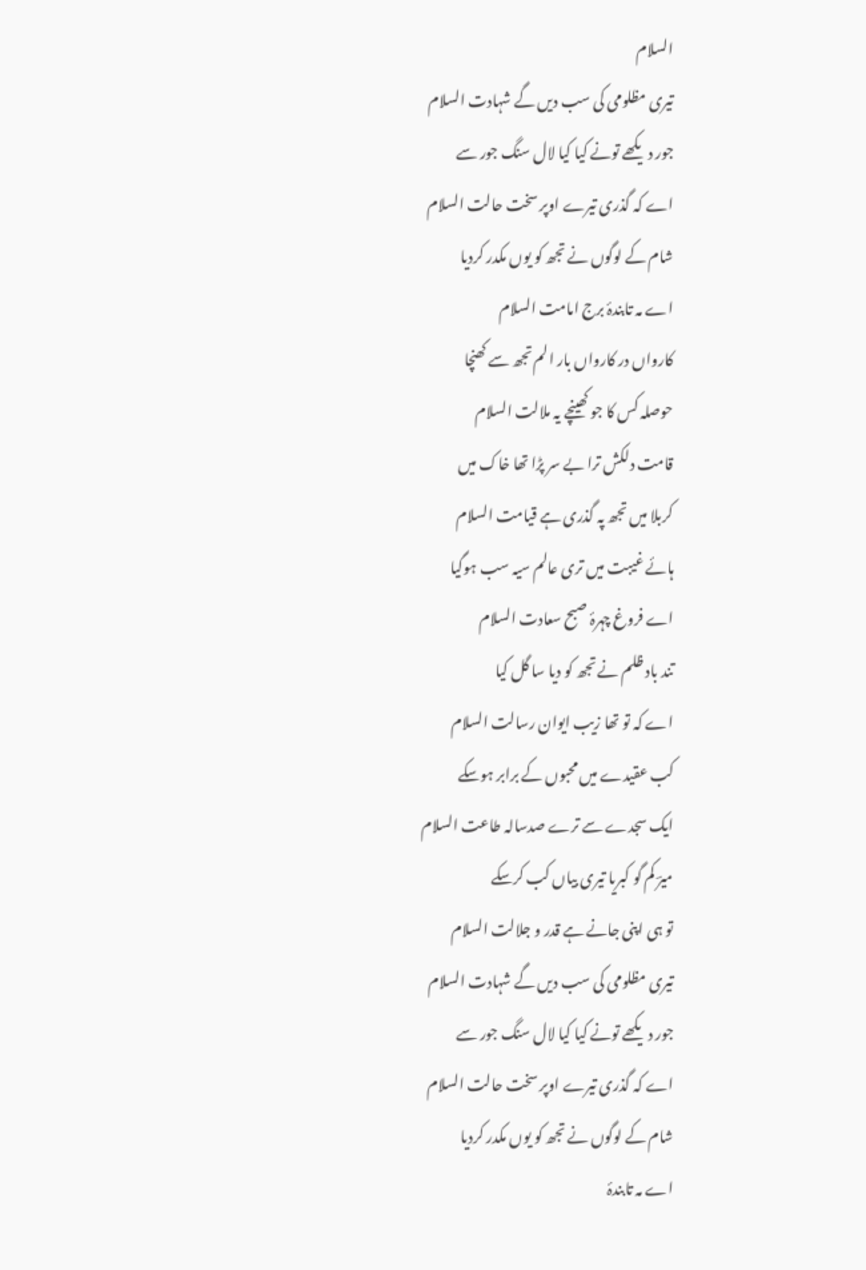السلام
تیری مظلومی کی سب دیں گے شہادت السلام
جور دیکھے تونے کیا کیا لال سنگ جور سے
اے کہ گذری تیرے اوپر سخت حالت السلام
شام کے لوگوں نے تجھ کو یوں مکدر کردیا
اے مہ تابندۂ برج امامت السلام
کارواں در کارواں بار الم تجھ سے کھنچا
حوصلہ کس کا جو کھینچے یہ ملالت السلام
قامت دلکش ترا بے سر پڑا تھا خاک میں
کربلا میں تجھ پہ گذری ہے قیامت السلام
ہائے غیبت میں تری عالم سیہ سب ہوگیا
اے فروغ چہرۂ صبح سعادت السلام
تند باد ظلم نے تجھ کو دیا سا گل کیا
اے کہ تو تھا زیب ایوان رسالت السلام
کب عقیدے میں محبوں کے برابر ہوسکے
ایک سجدے سے ترے صدسالہ طاعت السلام
میرؔ کم گو کبریا تیری بیاں کب کرسکے
تو ہی اپنی جانے ہے قدر و جلالت السلام
تیری مظلومی کی سب دیں گے شہادت السلام
جور دیکھے تونے کیا کیا لال سنگ جور سے
اے کہ گذری تیرے اوپر سخت حالت السلام
شام کے لوگوں نے تجھ کو یوں مکدر کردیا
اے مہ تابندۂ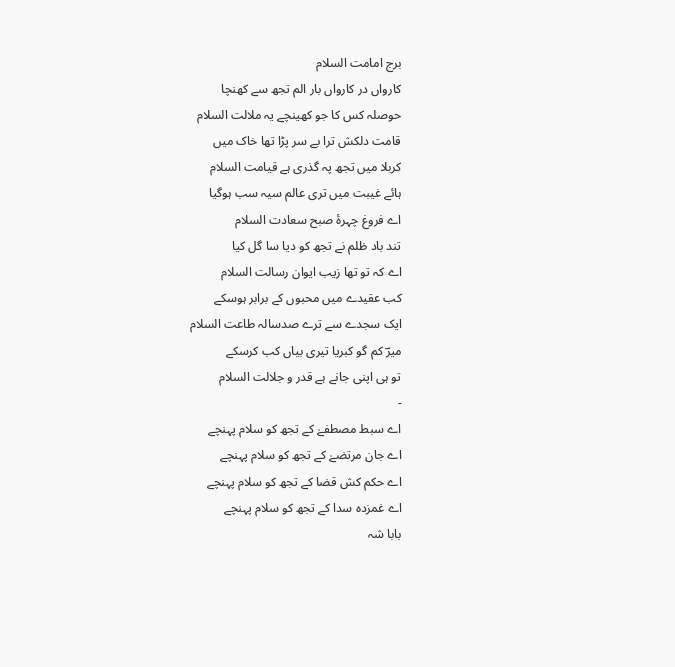برج امامت السلام
کارواں در کارواں بار الم تجھ سے کھنچا
حوصلہ کس کا جو کھینچے یہ ملالت السلام
قامت دلکش ترا بے سر پڑا تھا خاک میں
کربلا میں تجھ پہ گذری ہے قیامت السلام
ہائے غیبت میں تری عالم سیہ سب ہوگیا
اے فروغ چہرۂ صبح سعادت السلام
تند باد ظلم نے تجھ کو دیا سا گل کیا
اے کہ تو تھا زیب ایوان رسالت السلام
کب عقیدے میں محبوں کے برابر ہوسکے
ایک سجدے سے ترے صدسالہ طاعت السلام
میرؔ کم گو کبریا تیری بیاں کب کرسکے
تو ہی اپنی جانے ہے قدر و جلالت السلام
-
اے سبط مصطفےٰ کے تجھ کو سلام پہنچے
اے جان مرتضےٰ کے تجھ کو سلام پہنچے
اے حکم کش قضا کے تجھ کو سلام پہنچے
اے غمزدہ سدا کے تجھ کو سلام پہنچے
بابا شہ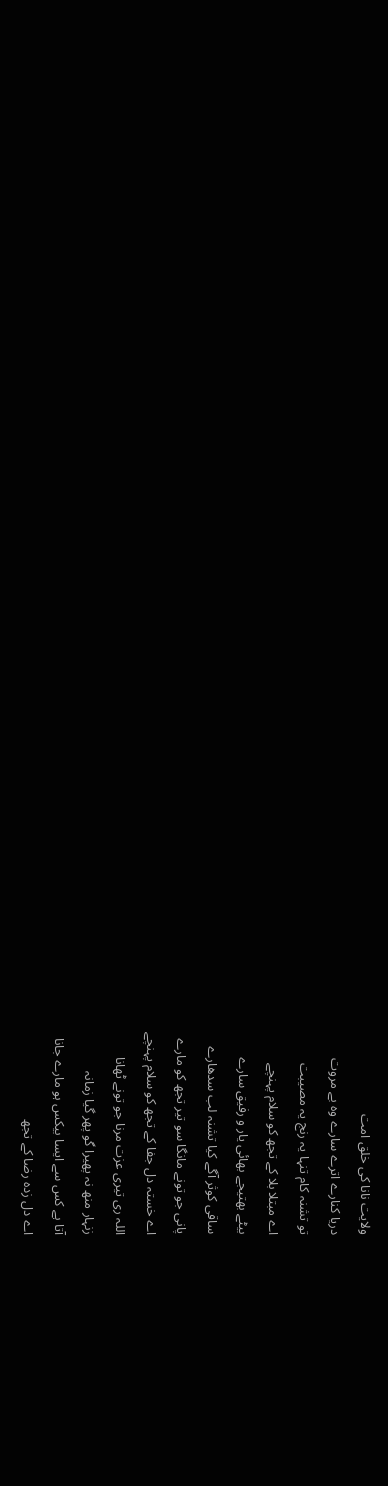ولایت نانا کی خلق امت
دریا کنارے اترے سارے وہ بے مروت
تو تشنہ کام تنہا یہ رنج یہ مصیبت
اے مبتلا بلا کے تجھ کو سلام پہنچے
بیٹے بھتیجے بھائی یار و رفیق سارے
ساقی کوثر آگے کیا تشنہ لب سدھارے
پانی جو تونے مانگا سو تیر تجھ کو مارے
اے خستہ دل جفا کے تجھ کو سلام پہنچے
اللہ ری تیری عزت مرنا جو تونے ٹھانا
زنہار منھ نہ پھیرا گو پھر گیا زمانہ
آتا ہے کس سے ایسا بیکس ہو مارے جانا
اے دل زدہ رضا کے تجھ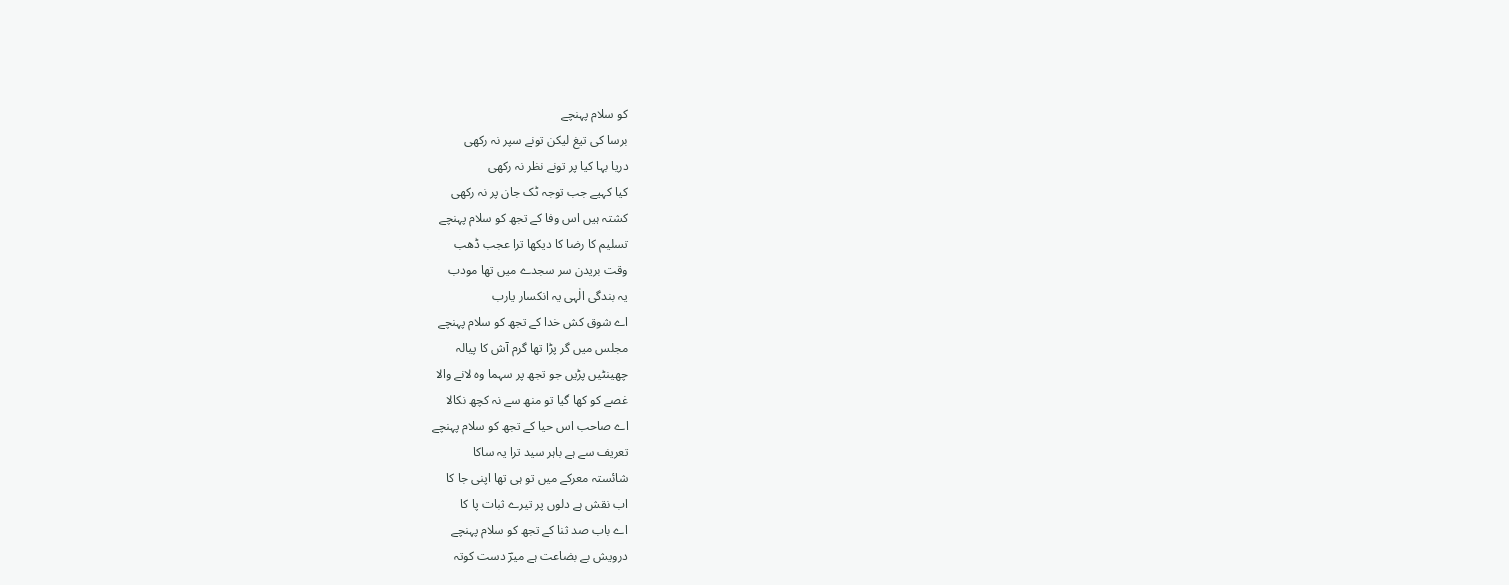کو سلام پہنچے
برسا کی تیغ لیکن تونے سپر نہ رکھی
دریا بہا کیا پر تونے نظر نہ رکھی
کیا کہیے جب توجہ ٹک جان پر نہ رکھی
کشتہ ہیں اس وفا کے تجھ کو سلام پہنچے
تسلیم کا رضا کا دیکھا ترا عجب ڈھب
وقت بریدن سر سجدے میں تھا مودب
یہ بندگی الٰہی یہ انکسار یارب
اے شوق کش خدا کے تجھ کو سلام پہنچے
مجلس میں گر پڑا تھا گرم آش کا پیالہ
چھینٹیں پڑیں جو تجھ پر سہما وہ لانے والا
غصے کو کھا گیا تو منھ سے نہ کچھ نکالا
اے صاحب اس حیا کے تجھ کو سلام پہنچے
تعریف سے ہے باہر سید ترا یہ ساکا
شائستہ معرکے میں تو ہی تھا اپنی جا کا
اب نقش ہے دلوں پر تیرے ثبات پا کا
اے باب صد ثنا کے تجھ کو سلام پہنچے
درویش بے بضاعت ہے میرؔ دست کوتہ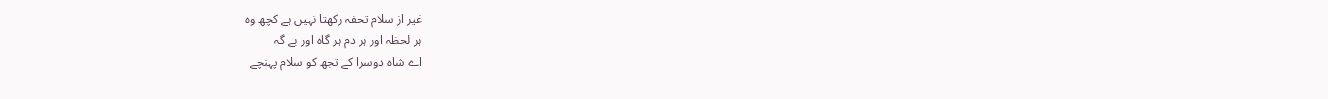غیر از سلام تحفہ رکھتا نہیں ہے کچھ وہ
ہر لحظہ اور ہر دم ہر گاہ اور بے گہ
اے شاہ دوسرا کے تجھ کو سلام پہنچے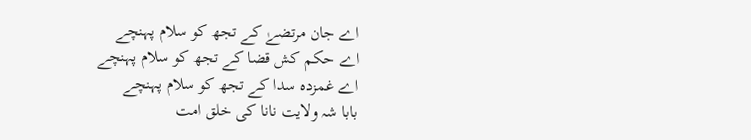اے جان مرتضےٰ کے تجھ کو سلام پہنچے
اے حکم کش قضا کے تجھ کو سلام پہنچے
اے غمزدہ سدا کے تجھ کو سلام پہنچے
بابا شہ ولایت نانا کی خلق امت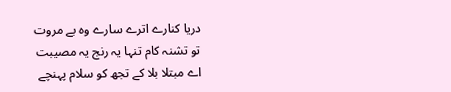دریا کنارے اترے سارے وہ بے مروت
تو تشنہ کام تنہا یہ رنج یہ مصیبت
اے مبتلا بلا کے تجھ کو سلام پہنچے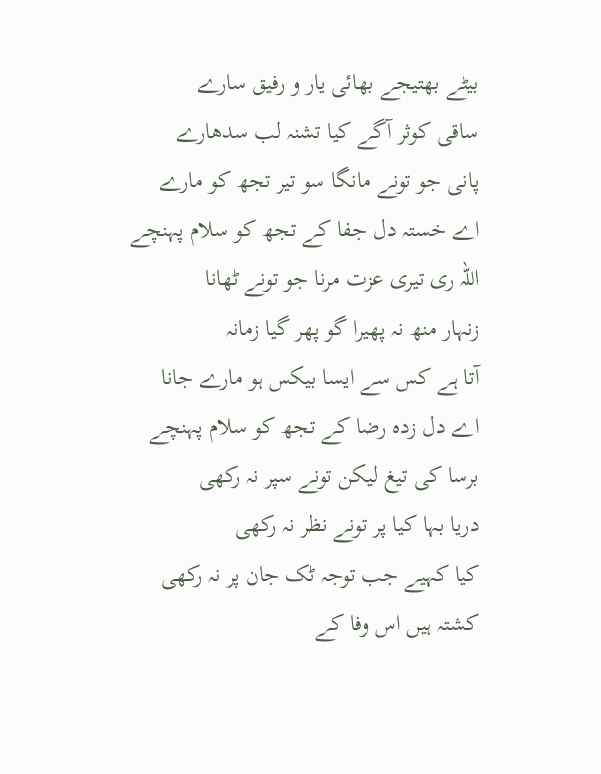بیٹے بھتیجے بھائی یار و رفیق سارے
ساقی کوثر آگے کیا تشنہ لب سدھارے
پانی جو تونے مانگا سو تیر تجھ کو مارے
اے خستہ دل جفا کے تجھ کو سلام پہنچے
اللہ ری تیری عزت مرنا جو تونے ٹھانا
زنہار منھ نہ پھیرا گو پھر گیا زمانہ
آتا ہے کس سے ایسا بیکس ہو مارے جانا
اے دل زدہ رضا کے تجھ کو سلام پہنچے
برسا کی تیغ لیکن تونے سپر نہ رکھی
دریا بہا کیا پر تونے نظر نہ رکھی
کیا کہیے جب توجہ ٹک جان پر نہ رکھی
کشتہ ہیں اس وفا کے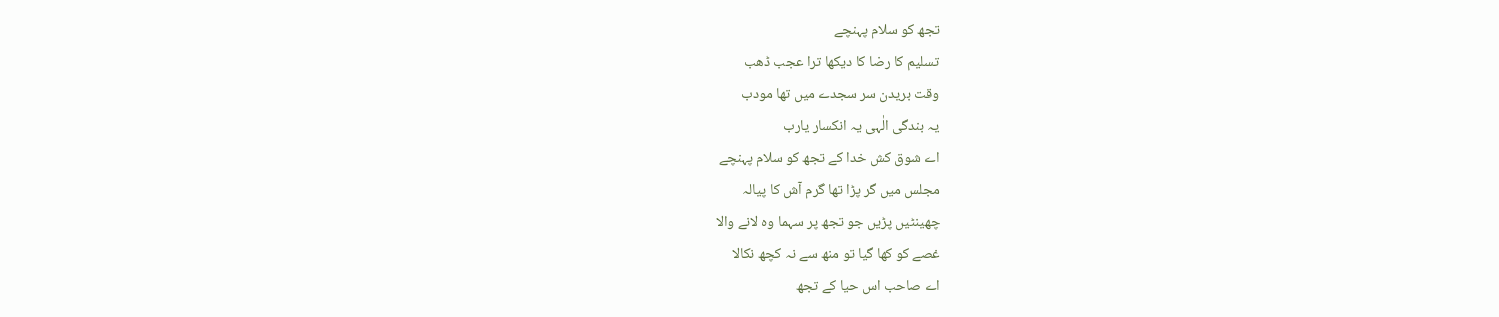تجھ کو سلام پہنچے
تسلیم کا رضا کا دیکھا ترا عجب ڈھب
وقت بریدن سر سجدے میں تھا مودب
یہ بندگی الٰہی یہ انکسار یارب
اے شوق کش خدا کے تجھ کو سلام پہنچے
مجلس میں گر پڑا تھا گرم آش کا پیالہ
چھینٹیں پڑیں جو تجھ پر سہما وہ لانے والا
غصے کو کھا گیا تو منھ سے نہ کچھ نکالا
اے صاحب اس حیا کے تجھ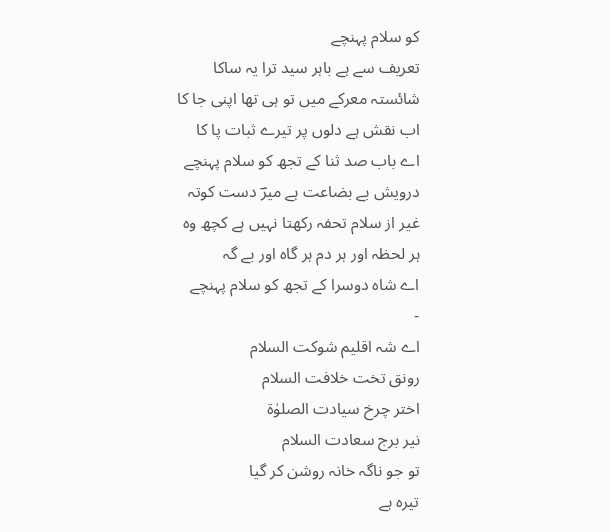کو سلام پہنچے
تعریف سے ہے باہر سید ترا یہ ساکا
شائستہ معرکے میں تو ہی تھا اپنی جا کا
اب نقش ہے دلوں پر تیرے ثبات پا کا
اے باب صد ثنا کے تجھ کو سلام پہنچے
درویش بے بضاعت ہے میرؔ دست کوتہ
غیر از سلام تحفہ رکھتا نہیں ہے کچھ وہ
ہر لحظہ اور ہر دم ہر گاہ اور بے گہ
اے شاہ دوسرا کے تجھ کو سلام پہنچے
-
اے شہ اقلیم شوکت السلام
رونق تخت خلافت السلام
اختر چرخ سیادت الصلوٰۃ
نیر برج سعادت السلام
تو جو ناگہ خانہ روشن کر گیا
تیرہ ہے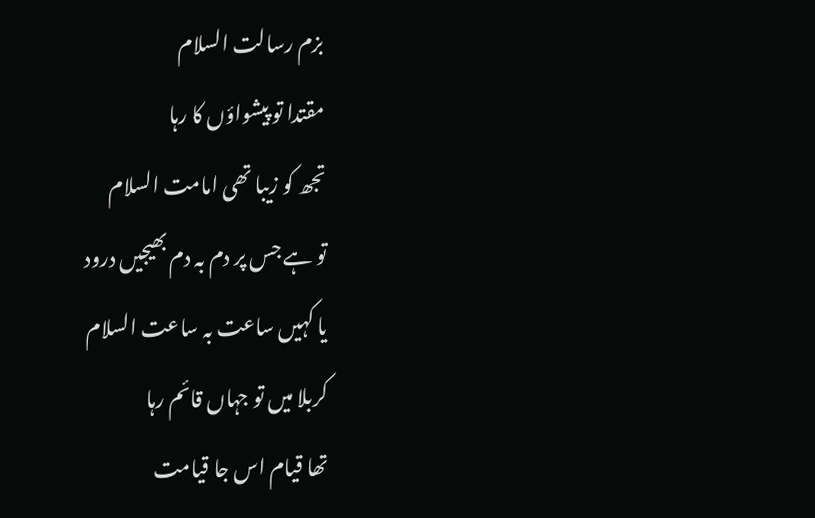بزم رسالت السلام
مقتدا تو پیشواؤں کا رہا
تجھ کو زیبا تھی امامت السلام
تو ہے جس پر دم بہ دم بھیجیں درود
یا کہیں ساعت بہ ساعت السلام
کربلا میں تو جہاں قائم رہا
تھا قیام اس جا قیامت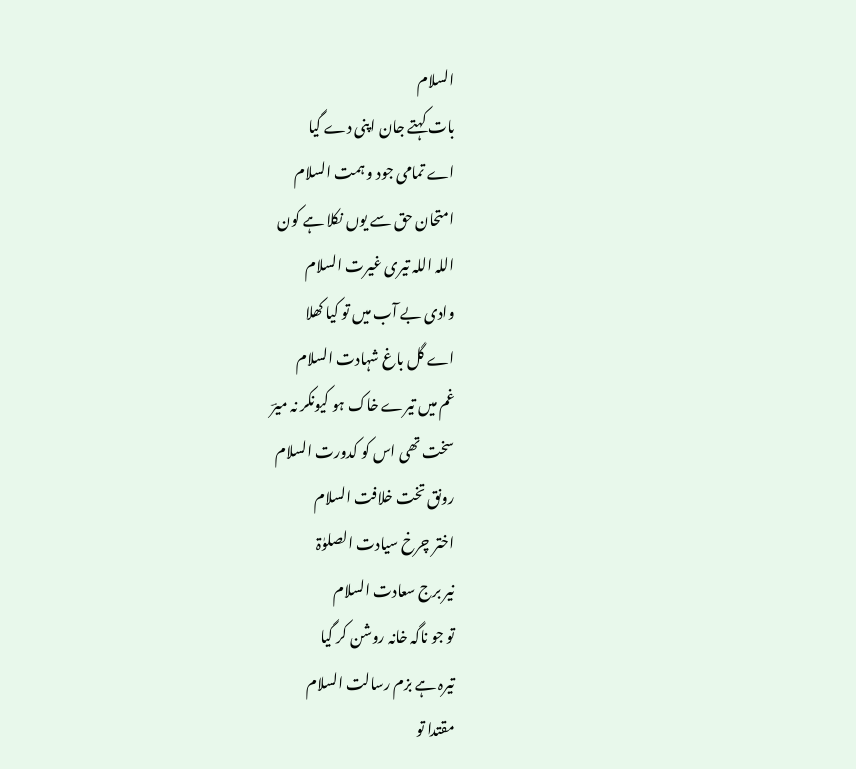السلام
بات کہتے جان اپنی دے گیا
اے تمامی جود و ہمت السلام
امتحان حق سے یوں نکلا ہے کون
اللہ اللہ تیری غیرت السلام
وادی بے آب میں تو کیا کھلا
اے گل باغ شہادت السلام
غم میں تیرے خاک ہو کیونکر نہ میرؔ
سخت تھی اس کو کدورت السلام
رونق تخت خلافت السلام
اختر چرخ سیادت الصلوٰۃ
نیر برج سعادت السلام
تو جو ناگہ خانہ روشن کر گیا
تیرہ ہے بزم رسالت السلام
مقتدا تو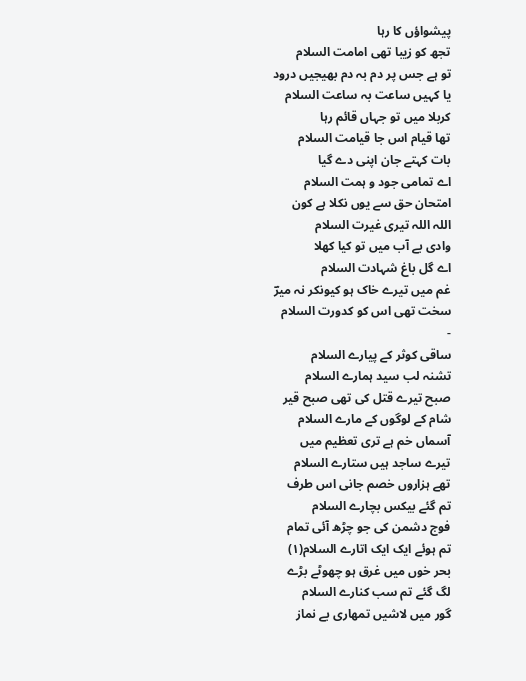پیشواؤں کا رہا
تجھ کو زیبا تھی امامت السلام
تو ہے جس پر دم بہ دم بھیجیں درود
یا کہیں ساعت بہ ساعت السلام
کربلا میں تو جہاں قائم رہا
تھا قیام اس جا قیامت السلام
بات کہتے جان اپنی دے گیا
اے تمامی جود و ہمت السلام
امتحان حق سے یوں نکلا ہے کون
اللہ اللہ تیری غیرت السلام
وادی بے آب میں تو کیا کھلا
اے گل باغ شہادت السلام
غم میں تیرے خاک ہو کیونکر نہ میرؔ
سخت تھی اس کو کدورت السلام
-
ساقی کوثر کے پیارے السلام
تشنہ لب سید ہمارے السلام
صبح تیرے قتل کی تھی صبح قیر
شام کے لوگوں کے مارے السلام
آسماں خم ہے تری تعظیم میں
تیرے ساجد ہیں ستارے السلام
تھے ہزاروں خصم جانی اس طرف
تم گئے بیکس بچارے السلام
فوج دشمن کی جو چڑھ آئی تمام
تم ہوئے ایک ایک اتارے السلام(۱)
بحر خوں میں غرق ہو چھوٹے بڑے
لگ گئے تم سب کنارے السلام
گور میں لاشیں تمھاری بے نماز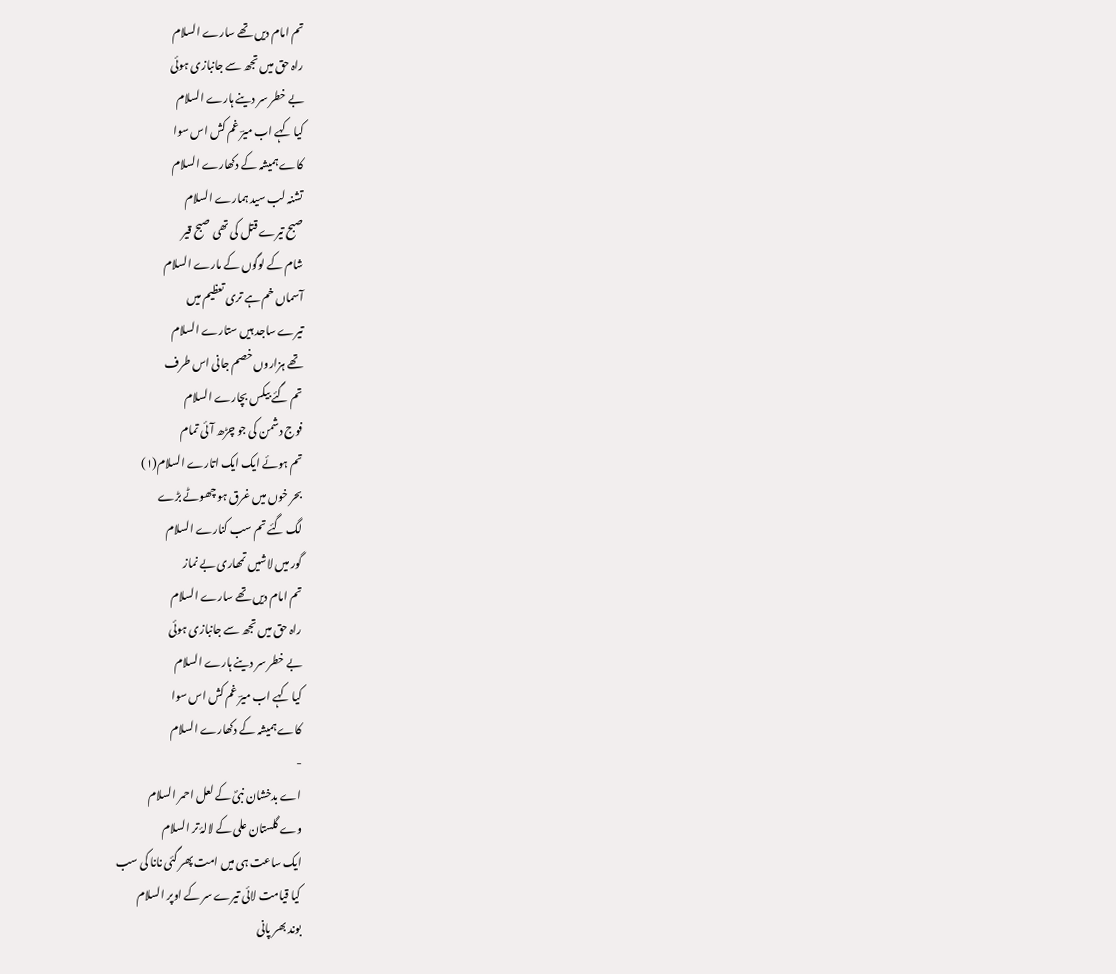تم امام دیں تھے سارے السلام
راہ حق میں تجھ سے جانبازی ہوئی
بے خطر سر دینے ہارے السلام
کیا کہے اب میرؔ غم کش اس سوا
کاے ہمیشہ کے دکھارے السلام
تشنہ لب سید ہمارے السلام
صبح تیرے قتل کی تھی صبح قیر
شام کے لوگوں کے مارے السلام
آسماں خم ہے تری تعظیم میں
تیرے ساجد ہیں ستارے السلام
تھے ہزاروں خصم جانی اس طرف
تم گئے بیکس بچارے السلام
فوج دشمن کی جو چڑھ آئی تمام
تم ہوئے ایک ایک اتارے السلام(۱)
بحر خوں میں غرق ہو چھوٹے بڑے
لگ گئے تم سب کنارے السلام
گور میں لاشیں تمھاری بے نماز
تم امام دیں تھے سارے السلام
راہ حق میں تجھ سے جانبازی ہوئی
بے خطر سر دینے ہارے السلام
کیا کہے اب میرؔ غم کش اس سوا
کاے ہمیشہ کے دکھارے السلام
-
اے بدخشان نبیؐ کے لعل احمر السلام
وے گلستان علی کے لالۂ تر السلام
ایک ساعت ہی میں امت پھر گئی نانا کی سب
کیا قیامت لائی تیرے سر کے اوپر السلام
بوند بھر پانی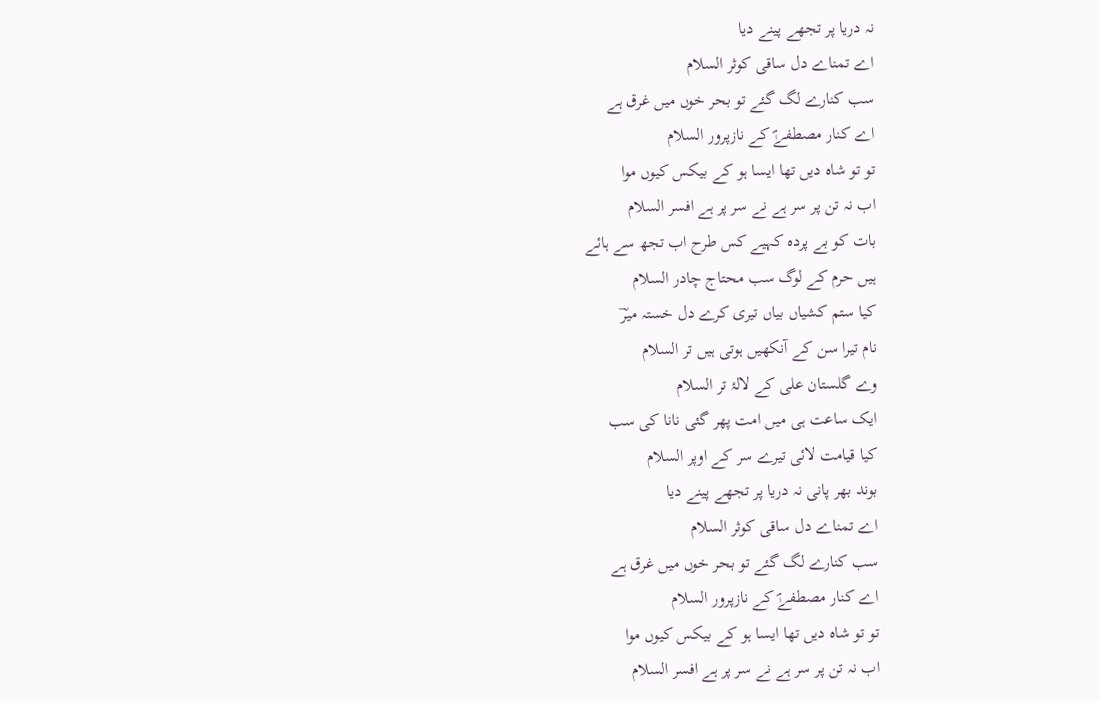نہ دریا پر تجھے پینے دیا
اے تمناے دل ساقی کوثر السلام
سب کنارے لگ گئے تو بحر خوں میں غرق ہے
اے کنار مصطفےٰؐ کے نازپرور السلام
تو تو شاہ دیں تھا ایسا ہو کے بیکس کیوں موا
اب نہ تن پر سر ہے نے سر پر ہے افسر السلام
بات کو بے پردہ کہیے کس طرح اب تجھ سے ہائے
ہیں حرم کے لوگ سب محتاج چادر السلام
کیا ستم کشیاں بیاں تیری کرے دل خستہ میرؔ
نام تیرا سن کے آنکھیں ہوتی ہیں تر السلام
وے گلستان علی کے لالۂ تر السلام
ایک ساعت ہی میں امت پھر گئی نانا کی سب
کیا قیامت لائی تیرے سر کے اوپر السلام
بوند بھر پانی نہ دریا پر تجھے پینے دیا
اے تمناے دل ساقی کوثر السلام
سب کنارے لگ گئے تو بحر خوں میں غرق ہے
اے کنار مصطفےٰؐ کے نازپرور السلام
تو تو شاہ دیں تھا ایسا ہو کے بیکس کیوں موا
اب نہ تن پر سر ہے نے سر پر ہے افسر السلام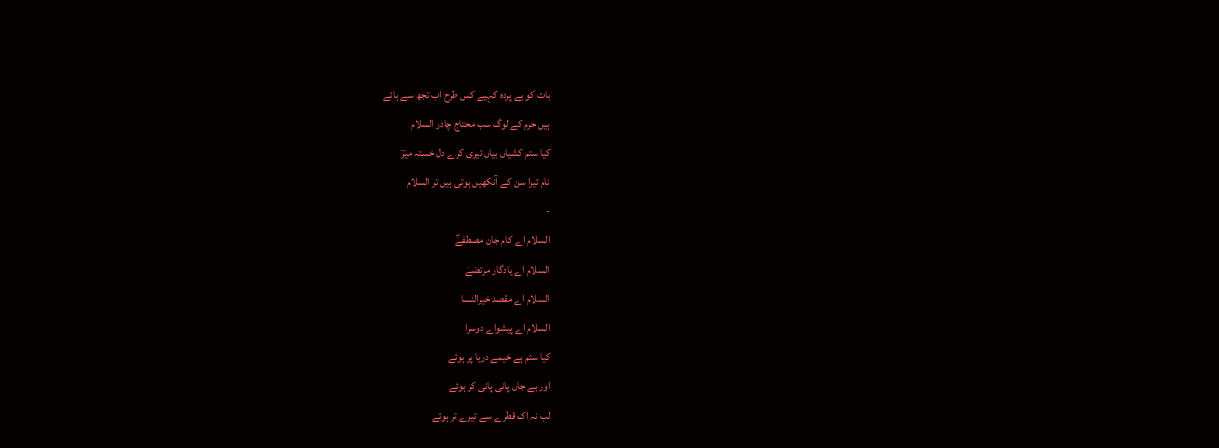بات کو بے پردہ کہیے کس طرح اب تجھ سے ہائے
ہیں حرم کے لوگ سب محتاج چادر السلام
کیا ستم کشیاں بیاں تیری کرے دل خستہ میرؔ
نام تیرا سن کے آنکھیں ہوتی ہیں تر السلام
-
السلام اے کام جان مصطفےٰؐ
السلام اے یادگار مرتضےٰ
السلام اے مقصد خیرالنسا
السلام اے پیشواے دوسرا
کیا ستم ہے خیمے دریا پر ہوئے
اور بے جاں پانی پانی کر ہوئے
لب نہ اک قطرے سے تیرے تر ہوئے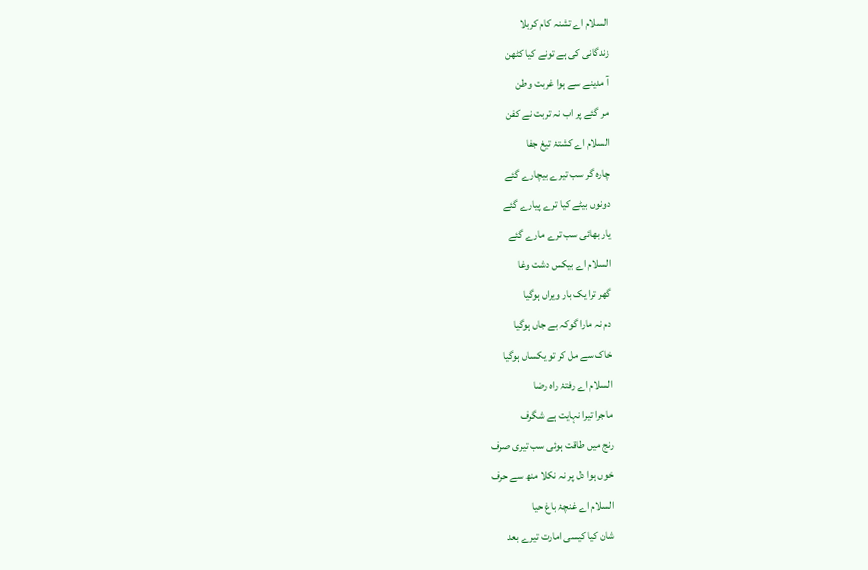السلام اے تشنہ کام کربلا
زندگانی کی ہے تونے کیا کٹھن
آ مدینے سے ہوا غربت وطن
مر گئے پر اب نہ تربت نے کفن
السلام اے کشتۂ تیغ جفا
چارہ گر سب تیرے بیچارے گئے
دونوں بیٹے کیا ترے پیارے گئے
یار بھائی سب ترے مارے گئے
السلام اے بیکس دشت وغا
گھر ترا یک بار ویراں ہوگیا
دم نہ مارا گوکہ بے جاں ہوگیا
خاک سے مل کر تو یکساں ہوگیا
السلام اے رفتۂ راہ رضا
ماجرا تیرا نہایت ہے شگرف
رنج میں طاقت ہوئی سب تیری صرف
خوں ہوا دل پر نہ نکلا منھ سے حرف
السلام اے غنچۂ باغ حیا
شان کیا کیسی امارت تیرے بعد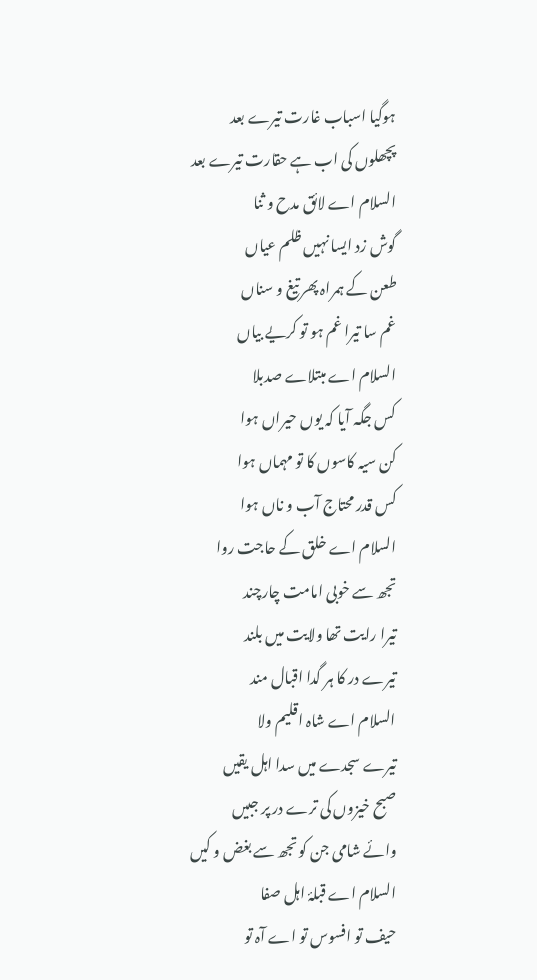ہوگیا اسباب غارت تیرے بعد
پچھلوں کی اب ہے حقارت تیرے بعد
السلام اے لائق مدح و ثنا
گوش زد ایسا نہیں ظلم عیاں
طعن کے ہمراہ پھر تیغ و سناں
غم سا تیرا غم ہو تو کریے بیاں
السلام اے مبتلاے صدبلا
کس جگہ آیا کہ یوں حیراں ہوا
کن سیہ کاسوں کا تو مہماں ہوا
کس قدر محتاج آب و ناں ہوا
السلام اے خلق کے حاجت روا
تجھ سے خوبی امامت چارچند
تیرا رایت تھا ولایت میں بلند
تیرے در کا ہر گدا اقبال مند
السلام اے شاہ اقلیم ولا
تیرے سجدے میں سدا اہل یقیں
صبح خیزوں کی ترے در پر جبیں
وائے شامی جن کو تجھ سے بغض و کیں
السلام اے قبلۂ اہل صفا
حیف تو افسوس تو اے آہ تو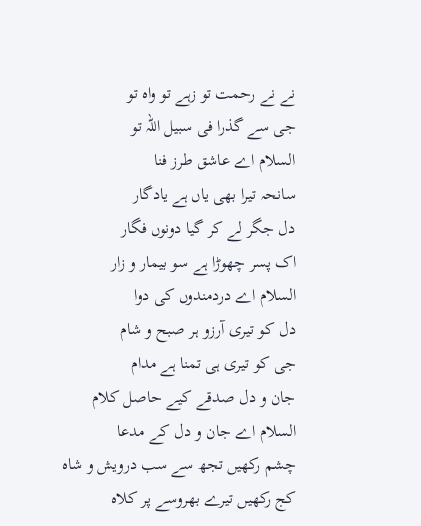نے نے رحمت تو زہے تو واہ تو
جی سے گذرا فی سبیل اللہ تو
السلام اے عاشق طرز فنا
سانحہ تیرا بھی یاں ہے یادگار
دل جگر لے کر گیا دونوں فگار
اک پسر چھوڑا ہے سو بیمار و زار
السلام اے دردمندوں کی دوا
دل کو تیری آرزو ہر صبح و شام
جی کو تیری ہی تمنا ہے مدام
جان و دل صدقے کیے حاصل کلام
السلام اے جان و دل کے مدعا
چشم رکھیں تجھ سے سب درویش و شاہ
کج رکھیں تیرے بھروسے پر کلاہ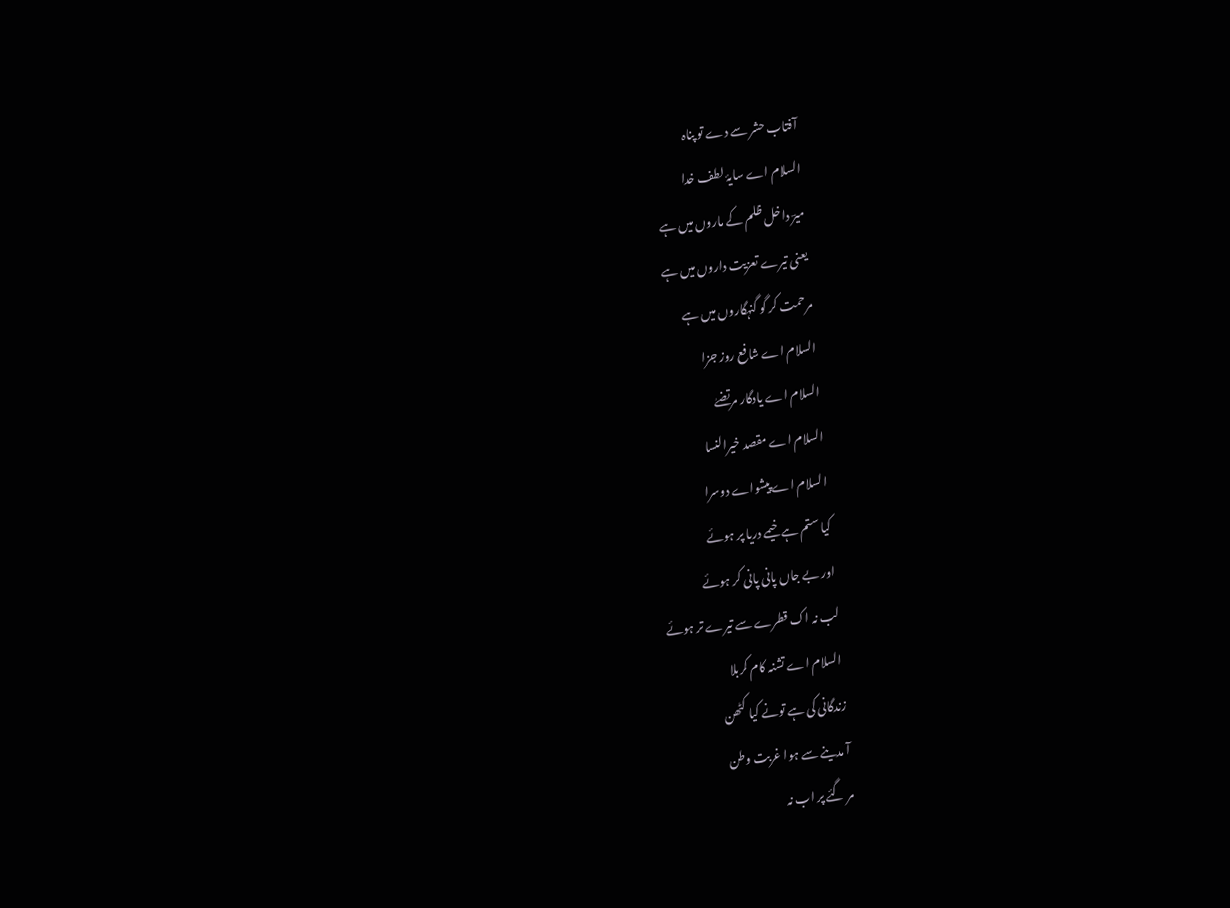آفتاب حشر سے دے تو پناہ
السلام اے سایۂ لطف خدا
میرؔ داخل ظلم کے ماروں میں ہے
یعنی تیرے تعزیت داروں میں ہے
مرحمت کر گو گنہگاروں میں ہے
السلام اے شافع روز جزا
السلام اے یادگار مرتضےٰ
السلام اے مقصد خیرالنسا
السلام اے پیشواے دوسرا
کیا ستم ہے خیمے دریا پر ہوئے
اور بے جاں پانی پانی کر ہوئے
لب نہ اک قطرے سے تیرے تر ہوئے
السلام اے تشنہ کام کربلا
زندگانی کی ہے تونے کیا کٹھن
آ مدینے سے ہوا غربت وطن
مر گئے پر اب نہ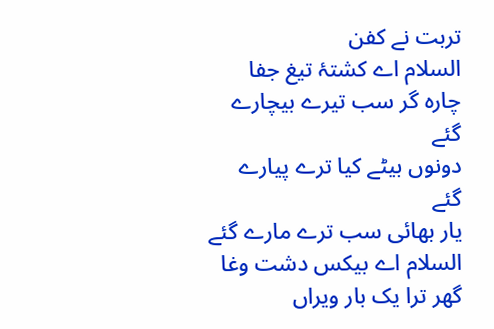تربت نے کفن
السلام اے کشتۂ تیغ جفا
چارہ گر سب تیرے بیچارے گئے
دونوں بیٹے کیا ترے پیارے گئے
یار بھائی سب ترے مارے گئے
السلام اے بیکس دشت وغا
گھر ترا یک بار ویراں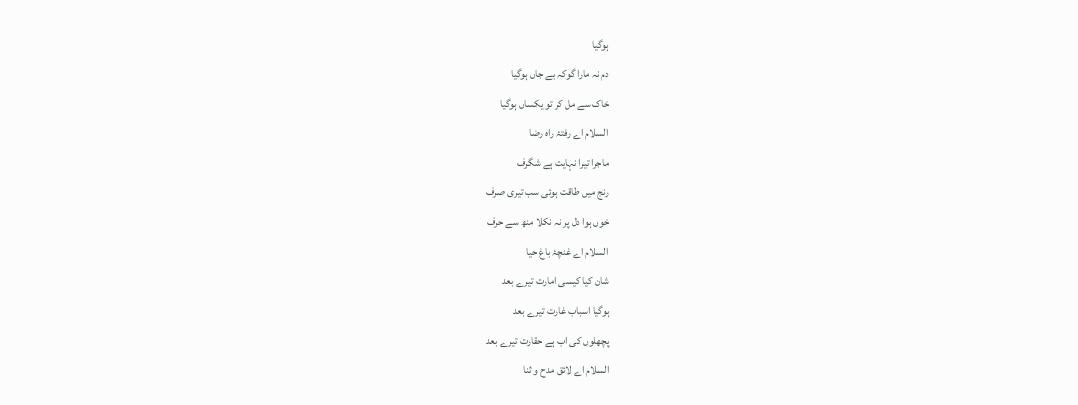ہوگیا
دم نہ مارا گوکہ بے جاں ہوگیا
خاک سے مل کر تو یکساں ہوگیا
السلام اے رفتۂ راہ رضا
ماجرا تیرا نہایت ہے شگرف
رنج میں طاقت ہوئی سب تیری صرف
خوں ہوا دل پر نہ نکلا منھ سے حرف
السلام اے غنچۂ باغ حیا
شان کیا کیسی امارت تیرے بعد
ہوگیا اسباب غارت تیرے بعد
پچھلوں کی اب ہے حقارت تیرے بعد
السلام اے لائق مدح و ثنا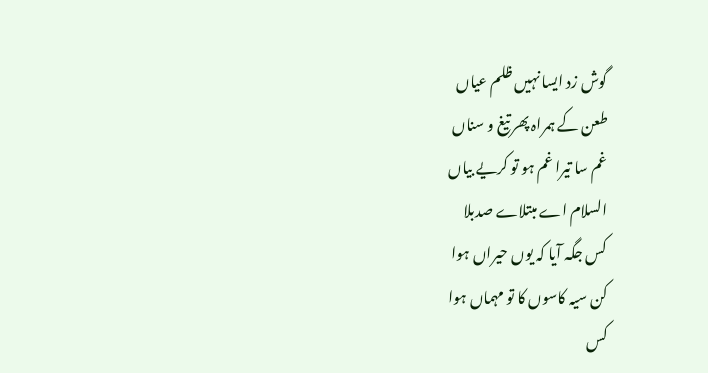گوش زد ایسا نہیں ظلم عیاں
طعن کے ہمراہ پھر تیغ و سناں
غم سا تیرا غم ہو تو کریے بیاں
السلام اے مبتلاے صدبلا
کس جگہ آیا کہ یوں حیراں ہوا
کن سیہ کاسوں کا تو مہماں ہوا
کس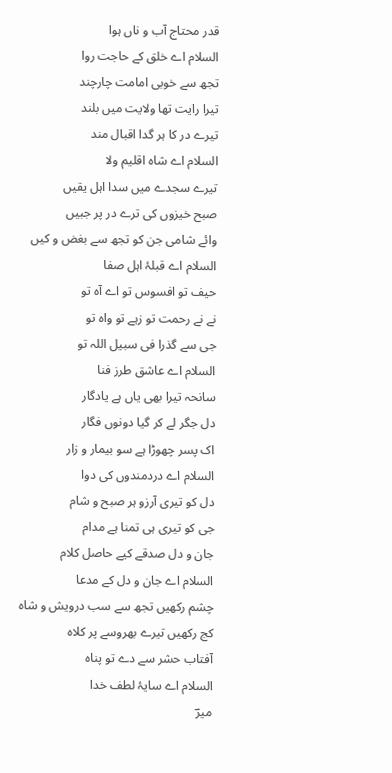قدر محتاج آب و ناں ہوا
السلام اے خلق کے حاجت روا
تجھ سے خوبی امامت چارچند
تیرا رایت تھا ولایت میں بلند
تیرے در کا ہر گدا اقبال مند
السلام اے شاہ اقلیم ولا
تیرے سجدے میں سدا اہل یقیں
صبح خیزوں کی ترے در پر جبیں
وائے شامی جن کو تجھ سے بغض و کیں
السلام اے قبلۂ اہل صفا
حیف تو افسوس تو اے آہ تو
نے نے رحمت تو زہے تو واہ تو
جی سے گذرا فی سبیل اللہ تو
السلام اے عاشق طرز فنا
سانحہ تیرا بھی یاں ہے یادگار
دل جگر لے کر گیا دونوں فگار
اک پسر چھوڑا ہے سو بیمار و زار
السلام اے دردمندوں کی دوا
دل کو تیری آرزو ہر صبح و شام
جی کو تیری ہی تمنا ہے مدام
جان و دل صدقے کیے حاصل کلام
السلام اے جان و دل کے مدعا
چشم رکھیں تجھ سے سب درویش و شاہ
کج رکھیں تیرے بھروسے پر کلاہ
آفتاب حشر سے دے تو پناہ
السلام اے سایۂ لطف خدا
میرؔ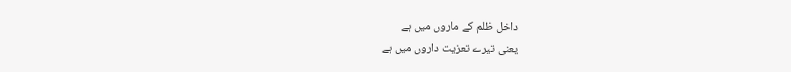داخل ظلم کے ماروں میں ہے
یعنی تیرے تعزیت داروں میں ہے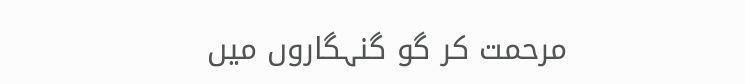مرحمت کر گو گنہگاروں میں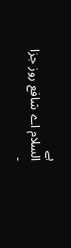ہے
السلام اے شافع روز جزا
-